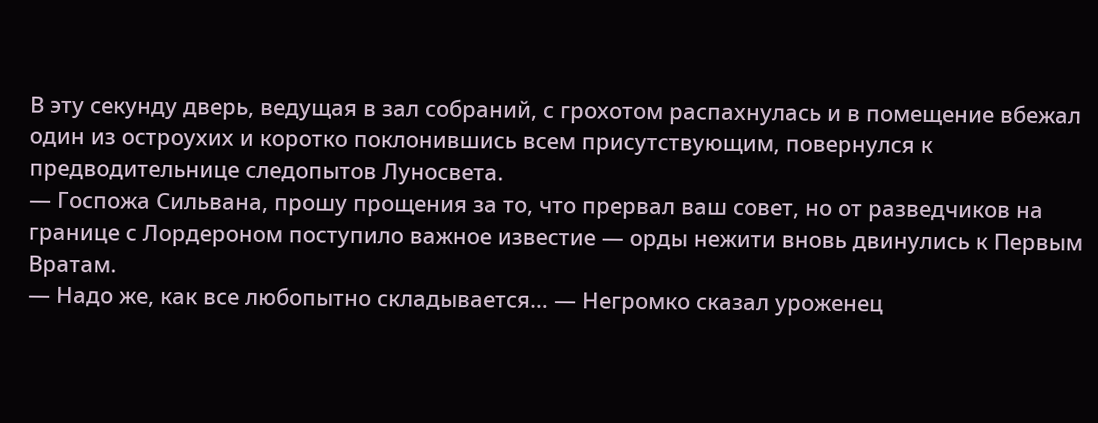В эту секунду дверь, ведущая в зал собраний, с грохотом распахнулась и в помещение вбежал один из остроухих и коротко поклонившись всем присутствующим, повернулся к предводительнице следопытов Луносвета.
— Госпожа Сильвана, прошу прощения за то, что прервал ваш совет, но от разведчиков на границе с Лордероном поступило важное известие — орды нежити вновь двинулись к Первым Вратам.
— Надо же, как все любопытно складывается… — Негромко сказал уроженец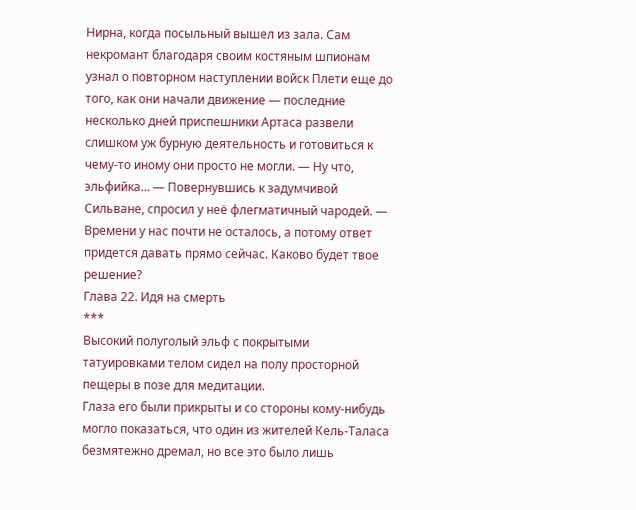Нирна, когда посыльный вышел из зала. Сам некромант благодаря своим костяным шпионам узнал о повторном наступлении войск Плети еще до того, как они начали движение — последние несколько дней приспешники Артаса развели слишком уж бурную деятельность и готовиться к чему-то иному они просто не могли. — Ну что, эльфийка… — Повернувшись к задумчивой Сильване, спросил у неё флегматичный чародей. — Времени у нас почти не осталось, а потому ответ придется давать прямо сейчас. Каково будет твое решение?
Глава 22. Идя на смерть
***
Высокий полуголый эльф с покрытыми татуировками телом сидел на полу просторной пещеры в позе для медитации.
Глаза его были прикрыты и со стороны кому-нибудь могло показаться, что один из жителей Кель-Таласа безмятежно дремал, но все это было лишь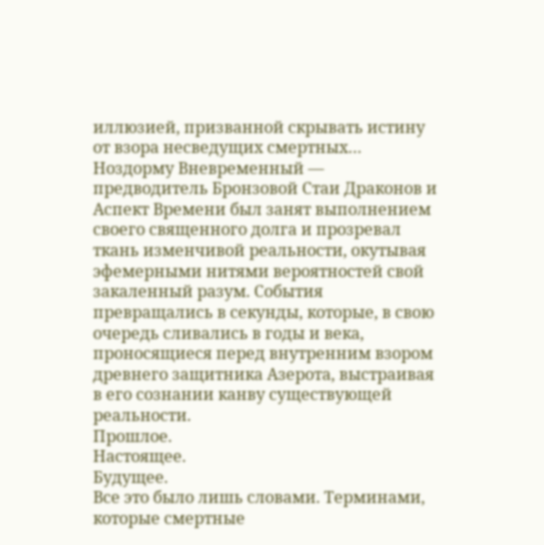иллюзией, призванной скрывать истину от взора несведущих смертных…
Ноздорму Вневременный — предводитель Бронзовой Стаи Драконов и Аспект Времени был занят выполнением своего священного долга и прозревал ткань изменчивой реальности, окутывая эфемерными нитями вероятностей свой закаленный разум. События превращались в секунды, которые, в свою очередь сливались в годы и века, проносящиеся перед внутренним взором древнего защитника Азерота, выстраивая в его сознании канву существующей реальности.
Прошлое.
Настоящее.
Будущее.
Все это было лишь словами. Терминами, которые смертные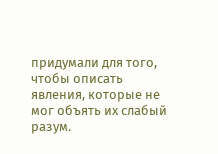придумали для того, чтобы описать явления, которые не мог объять их слабый разум.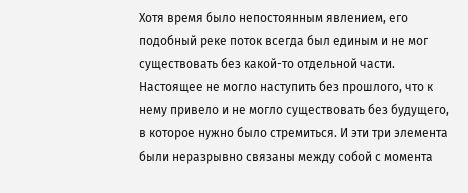Хотя время было непостоянным явлением, его подобный реке поток всегда был единым и не мог существовать без какой-то отдельной части. Настоящее не могло наступить без прошлого, что к нему привело и не могло существовать без будущего, в которое нужно было стремиться. И эти три элемента были неразрывно связаны между собой с момента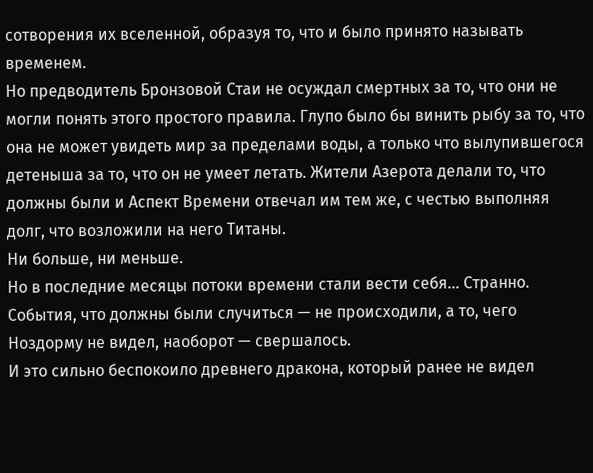сотворения их вселенной, образуя то, что и было принято называть временем.
Но предводитель Бронзовой Стаи не осуждал смертных за то, что они не могли понять этого простого правила. Глупо было бы винить рыбу за то, что она не может увидеть мир за пределами воды, а только что вылупившегося детеныша за то, что он не умеет летать. Жители Азерота делали то, что должны были и Аспект Времени отвечал им тем же, с честью выполняя долг, что возложили на него Титаны.
Ни больше, ни меньше.
Но в последние месяцы потоки времени стали вести себя… Странно. События, что должны были случиться — не происходили, а то, чего Ноздорму не видел, наоборот — свершалось.
И это сильно беспокоило древнего дракона, который ранее не видел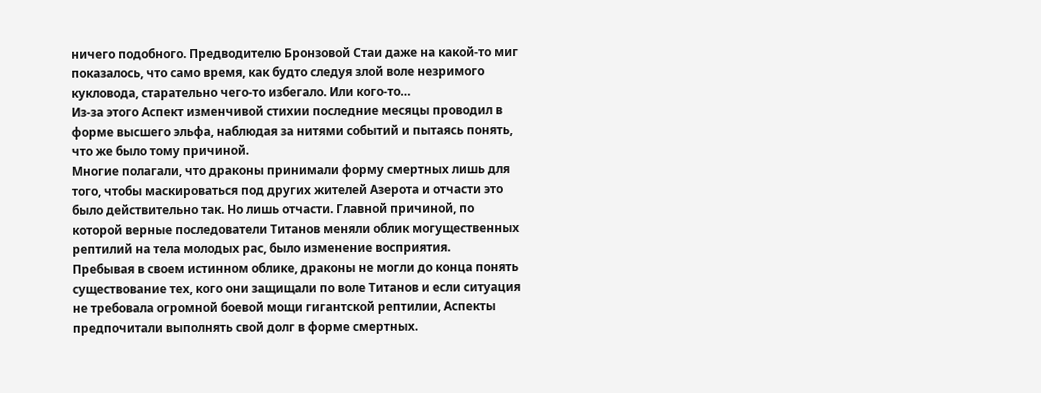ничего подобного. Предводителю Бронзовой Стаи даже на какой-то миг показалось, что само время, как будто следуя злой воле незримого кукловода, старательно чего-то избегало. Или кого-то…
Из-за этого Аспект изменчивой стихии последние месяцы проводил в форме высшего эльфа, наблюдая за нитями событий и пытаясь понять, что же было тому причиной.
Многие полагали, что драконы принимали форму смертных лишь для того, чтобы маскироваться под других жителей Азерота и отчасти это было действительно так. Но лишь отчасти. Главной причиной, по которой верные последователи Титанов меняли облик могущественных рептилий на тела молодых рас, было изменение восприятия.
Пребывая в своем истинном облике, драконы не могли до конца понять существование тех, кого они защищали по воле Титанов и если ситуация не требовала огромной боевой мощи гигантской рептилии, Аспекты предпочитали выполнять свой долг в форме смертных.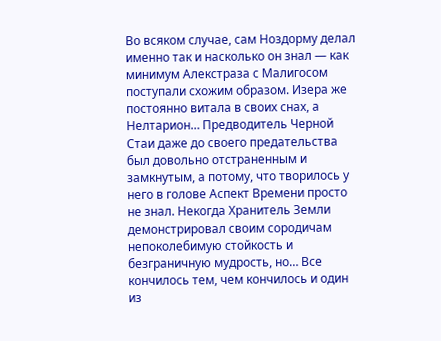Во всяком случае, сам Ноздорму делал именно так и насколько он знал — как минимум Алекстраза с Малигосом поступали схожим образом. Изера же постоянно витала в своих снах, а Нелтарион… Предводитель Черной Стаи даже до своего предательства был довольно отстраненным и замкнутым, а потому, что творилось у него в голове Аспект Времени просто не знал. Некогда Хранитель Земли демонстрировал своим сородичам непоколебимую стойкость и безграничную мудрость, но… Все кончилось тем, чем кончилось и один из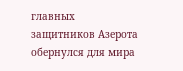главных защитников Азерота обернулся для мира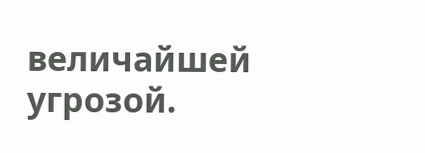величайшей угрозой.